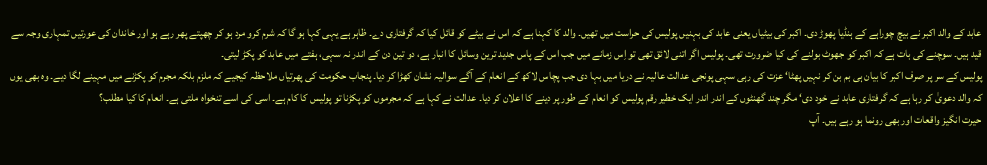عابد کے والد اکبر نے بیچ چوراہے کے ہنڈیا پھوڑ دی۔ اکبر کی بیٹیاں یعنی عابد کی بہنیں پولیس کی حراست میں تھیں۔ والد کا کہنا ہے کہ اس نے بیٹے کو قائل کیا کہ گرفتاری دے۔ ظاہر ہے یہی کہا ہو گا کہ شرم کرو مرد ہو کر چھپتے پھر رہے ہو اور خاندان کی عورتیں تمہاری وجہ سے قید ہیں۔ سوچنے کی بات ہے کہ اکبر کو جھوٹ بولنے کی کیا ضرورت تھی۔ پولیس اگر اتنی لائق تھی تو اِس زمانے میں جب اس کے پاس جدید ترین وسائل کا انبار ہے، دو تین دن کے اندر نہ سہی، ہفتے میں عابد کو پکڑ لیتی۔
پولیس کے سر پر صرف اکبر کا بیان ہی بم بن کر نہیں پھٹا‘ عزت کی رہی سہی پونجی عدالت عالیہ نے دریا میں بہا دی جب پچاس لاکھ کے انعام کے آگے سوالیہ نشان کھڑا کر دیا۔ پنجاب حکومت کی پھرتیاں ملاحظہ کیجیے کہ ملزم بلکہ مجرم کو پکڑنے میں مہینے لگا دیے۔ وہ بھی یوں کہ والد دعویٰ کر رہا ہے کہ گرفتاری عابد نے خود دی‘ مگر چند گھنٹوں کے اندر اندر ایک خطیر رقم پولیس کو انعام کے طور پر دینے کا اعلان کر دیا۔ عدالت نے کہا ہے کہ مجرموں کو پکڑنا تو پولیس کا کام ہے۔ اسی کی اسے تنخواہ ملتی ہے۔ انعام کا کیا مطلب؟
حیرت انگیز واقعات اور بھی رونما ہو رہے ہیں۔ آپ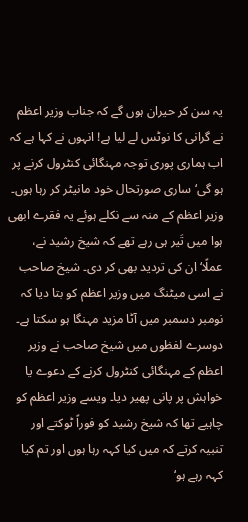یہ سن کر حیران ہوں گے کہ جناب وزیر اعظم نے گرانی کا نوٹس لے لیا ہے! انہوں نے کہا ہے کہ اب ہماری پوری توجہ مہنگائی کنٹرول کرنے پر ہو گی‘ ساری صورتحال خود مانیٹر کر رہا ہوں۔ وزیر اعظم کے منہ سے نکلے ہوئے یہ فقرے ابھی ہوا میں تَیر ہی رہے تھے کہ شیخ رشید نے، عملًا‘ ان کی تردید بھی کر دی۔ شیخ صاحب نے اسی میٹنگ میں وزیر اعظم کو بتا دیا کہ نومبر دسمبر میں آٹا مزید مہنگا ہو سکتا ہے۔ دوسرے لفظوں میں شیخ صاحب نے وزیر اعظم کے مہنگائی کنٹرول کرنے کے دعوے یا خواہش پر پانی پھیر دیا۔ ویسے وزیر اعظم کو چاہیے تھا کہ شیخ رشید کو فوراً ٹوکتے اور تنبیہ کرتے کہ میں کیا کہہ رہا ہوں اور تم کیا کہہ رہے ہو‘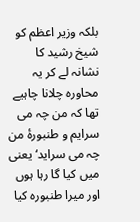بلکہ وزیر اعظم کو شیخ رشید کا نشانہ لے کر یہ محاورہ چلانا چاہیے تھا کہ من چہ می سرایم و طنبورۂ من چہ می سراید‘ یعنی میں کیا گا رہا ہوں اور میرا طنبورہ کیا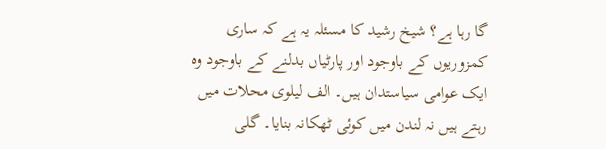گا رہا ہے؟ شیخ رشید کا مسئلہ یہ ہے کہ ساری کمزوریوں کے باوجود اور پارٹیاں بدلنے کے باوجود وہ ایک عوامی سیاستدان ہیں۔ الف لیلوی محلات میں رہتے ہیں نہ لندن میں کوئی ٹھکانہ بنایا۔ گلی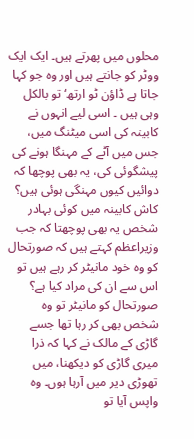محلوں میں پھرتے ہیں۔ ایک ایک ووٹر کو جانتے ہیں اور وہ جو کہا جاتا ہے ڈاؤن ٹو ارتھ‘ تو بالکل وہی ہیں ۔ اسی لیے انہوں نے کابینہ کی اسی میٹنگ میں، جس میں آٹے کے مہنگا ہونے کی پیشگوئی کی، یہ بھی پوچھا کہ دوائیں کیوں مہنگی ہوئی ہیں؟
کاش کابینہ میں کوئی بہادر شخص یہ بھی پوچھتا کہ جب وزیراعظم کہتے ہیں کہ صورتحال کو وہ خود مانیٹر کر رہے ہیں تو اس سے ان کی مراد کیا ہے؟ صورتحال کو مانیٹر تو وہ شخص بھی کر رہا تھا جسے گاڑی کے مالک نے کہا کہ ذرا میری گاڑی کو دیکھنا، میں تھوڑی دیر میں آرہا ہوں۔ وہ واپس آیا تو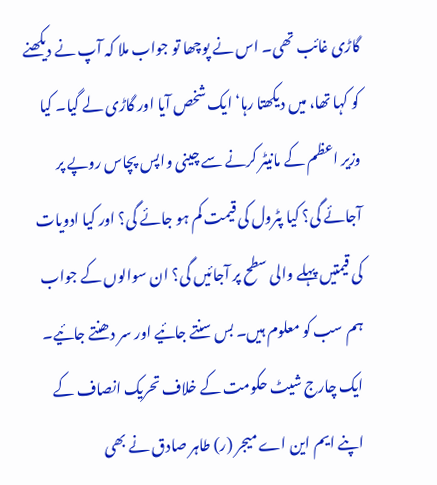گاڑی غائب تھی۔ اس نے پوچھا تو جواب ملا کہ آپ نے دیکھنے کو کہا تھا، میں دیکھتا رہا‘ ایک شخص آیا اور گاڑی لے گیا۔ کیا وزیر اعظم کے مانیٹر کرنے سے چینی واپس پچاس روپے پر آجائے گی؟ کیا پٹرول کی قیمت کم ہو جائے گی؟ اور کیا ادویات کی قیمتیں پہلے والی سطح پر آجائیں گی؟ ان سوالوں کے جواب ہم سب کو معلوم ہیں۔ بس سنتے جائیے اور سر دھنتے جائیے۔ ایک چارج شیٹ حکومت کے خلاف تحریک انصاف کے اپنے ایم این اے میجر (ر) طاہر صادق نے بھی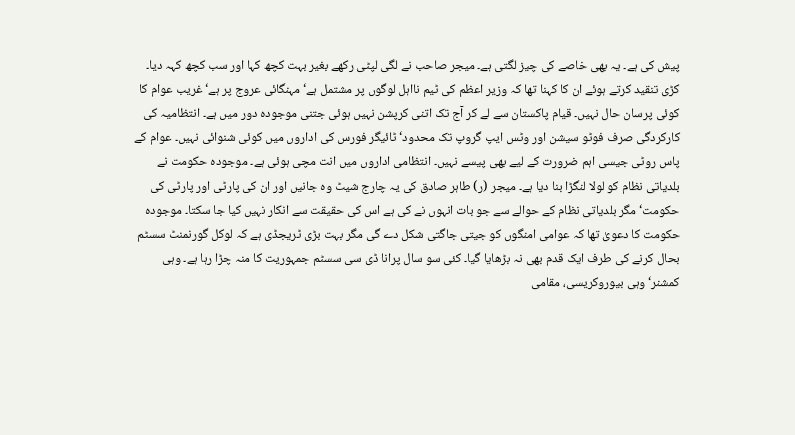پیش کی ہے۔ یہ بھی خاصے کی چیز لگتی ہے۔ میجر صاحب نے لگی لپٹی رکھے بغیر بہت کچھ کہا اور سب کچھ کہہ دیا۔ کڑی تنقید کرتے ہوئے ان کا کہنا تھا کہ وزیر اعظم کی ٹیم نااہل لوگوں پر مشتمل ہے‘ مہنگائی عروج پر ہے‘ غریب عوام کا کوئی پرسان حال نہیں۔ قیام پاکستان سے لے کر آج تک اتنی کرپشن نہیں ہوئی جتنی موجودہ دور میں ہے۔ انتظامیہ کی کارکردگی صرف فوٹو سیشن اور وٹس ایپ گروپ تک محدود‘ ٹائیگر فورس کی اداروں میں کوئی شنوائی نہیں۔ عوام کے پاس روٹی جیسی اہم ضرورت کے لیے بھی پیسے نہیں۔ انتظامی اداروں میں انت مچی ہوئی ہے۔ موجودہ حکومت نے بلدیاتی نظام کو لولا لنگڑا بنا دیا ہے۔ میجر (ر) طاہر صادق کی یہ چارج شیٹ وہ جانیں اور ان کی پارٹی اور پارٹی کی حکومت‘ مگر بلدیاتی نظام کے حوالے سے جو بات انہوں نے کی ہے اس کی حقیقت سے انکار نہیں کیا جا سکتا۔ موجودہ حکومت کا دعویٰ تھا کہ عوامی امنگوں کو جیتی جاگتی شکل دے گی مگر بہت بڑی ٹریجڈی ہے کہ لوکل گورنمنٹ سسٹم بحال کرنے کی طرف ایک قدم بھی نہ بڑھایا گیا۔ کئی سو سال پرانا ڈی سی سسٹم جمہوریت کا منہ چڑا رہا ہے۔ وہی کمشنر‘ وہی بیوروکریسی، مقامی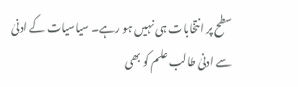سطح پر انتخابات ہی نہیں ہو رہے۔ سیاسیات کے ادنیٰ سے ادنیٰ طالب علم کو بھی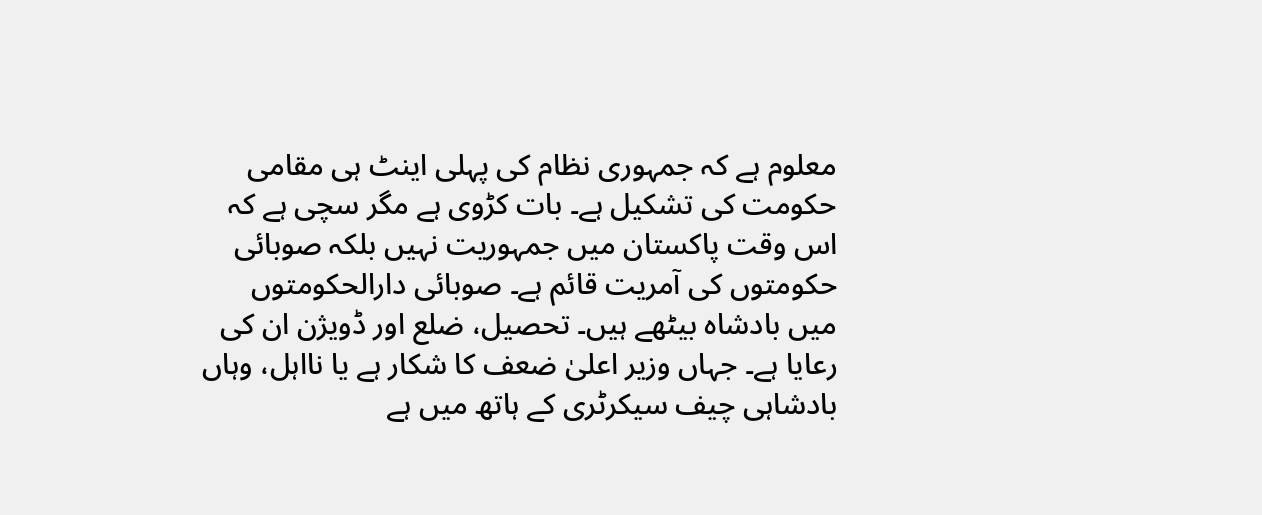معلوم ہے کہ جمہوری نظام کی پہلی اینٹ ہی مقامی حکومت کی تشکیل ہے۔ بات کڑوی ہے مگر سچی ہے کہ اس وقت پاکستان میں جمہوریت نہیں بلکہ صوبائی حکومتوں کی آمریت قائم ہے۔ صوبائی دارالحکومتوں میں بادشاہ بیٹھے ہیں۔ تحصیل، ضلع اور ڈویژن ان کی رعایا ہے۔ جہاں وزیر اعلیٰ ضعف کا شکار ہے یا نااہل، وہاں بادشاہی چیف سیکرٹری کے ہاتھ میں ہے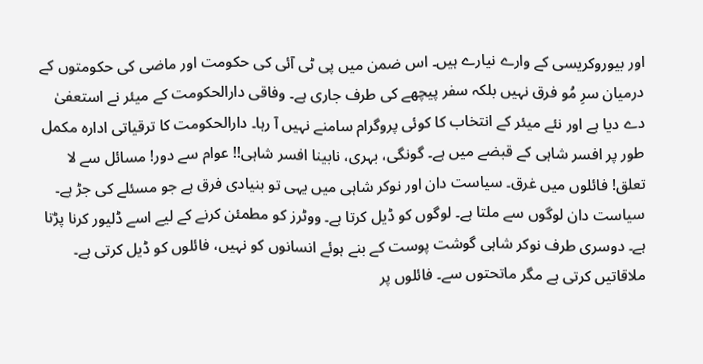اور بیوروکریسی کے وارے نیارے ہیں۔ اس ضمن میں پی ٹی آئی کی حکومت اور ماضی کی حکومتوں کے درمیان سرِ مُو فرق نہیں بلکہ سفر پیچھے کی طرف جاری ہے۔ وفاقی دارالحکومت کے میئر نے استعفیٰ دے دیا ہے اور نئے میئر کے انتخاب کا کوئی پروگرام سامنے نہیں آ رہا۔ دارالحکومت کا ترقیاتی ادارہ مکمل طور پر افسر شاہی کے قبضے میں ہے۔ گونگی، بہری، نابینا افسر شاہی!! عوام سے دور! مسائل سے لا تعلق! فائلوں میں غرق۔ سیاست دان اور نوکر شاہی میں یہی تو بنیادی فرق ہے جو مسئلے کی جڑ ہے۔ سیاست دان لوگوں سے ملتا ہے۔ لوگوں کو ڈیل کرتا ہے۔ ووٹرز کو مطمئن کرنے کے لیے اسے ڈلیور کرنا پڑتا ہے۔ دوسری طرف نوکر شاہی گوشت پوست کے بنے ہوئے انسانوں کو نہیں، فائلوں کو ڈیل کرتی ہے۔ ملاقاتیں کرتی ہے مگر ماتحتوں سے۔ فائلوں پر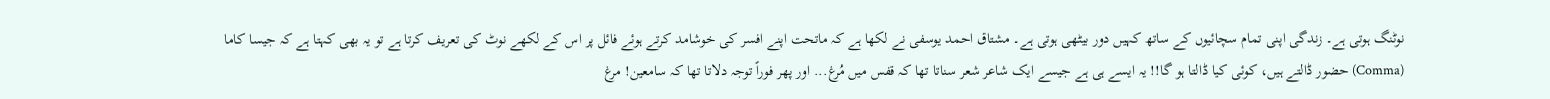نوٹنگ ہوتی ہے۔ زندگی اپنی تمام سچائیوں کے ساتھ کہیں دور بیٹھی ہوتی ہے۔ مشتاق احمد یوسفی نے لکھا ہے کہ ماتحت اپنے افسر کی خوشامد کرتے ہوئے فائل پر اس کے لکھے نوٹ کی تعریف کرتا ہے تو یہ بھی کہتا ہے کہ جیسا کاما (Comma) حضور ڈالتے ہیں، کوئی کیا ڈالتا ہو گا!! یہ ایسے ہی ہے جیسے ایک شاعر شعر سناتا تھا کہ قفس میں مُرغ... اور پھر فوراً توجہ دلاتا تھا کہ سامعین! مرغ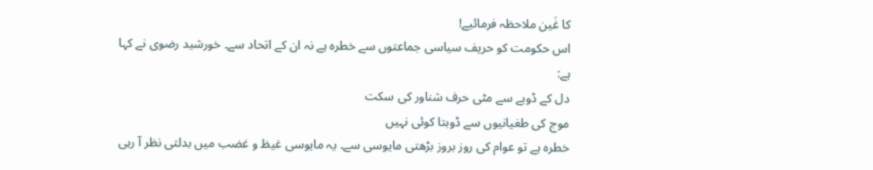کا غَین ملاحظہ فرمائیے!
اس حکومت کو حریف سیاسی جماعتوں سے خطرہ ہے نہ ان کے اتحاد سے۔ خورشید رضوی نے کہا ہے:
دل کے ڈوبے سے مٹی حرف شناور کی سکت
موج کی طغیانیوں سے ڈوبتا کوئی نہیں
خطرہ ہے تو عوام کی روز بروز بڑھتی مایوسی سے۔ یہ مایوسی غیظ و غضب میں بدلتی نظر آ رہی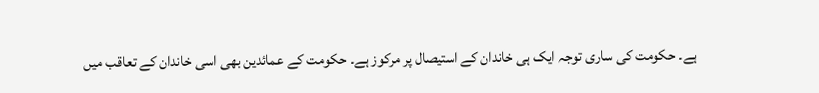ہے۔ حکومت کی ساری توجہ ایک ہی خاندان کے استیصال پر مرکوز ہے۔ حکومت کے عمائدین بھی اسی خاندان کے تعاقب میں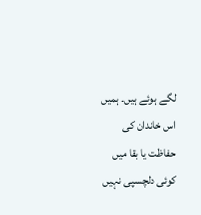لگے ہوئے ہیں۔ ہمیں اس خاندان کی حفاظت یا بقا میں کوئی دلچسپی نہیں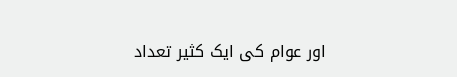اور عوام کی ایک کثیر تعداد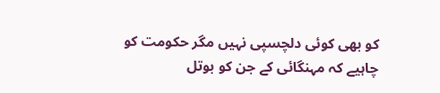کو بھی کوئی دلچسپی نہیں مگر حکومت کو چاہیے کہ مہنگائی کے جن کو بوتل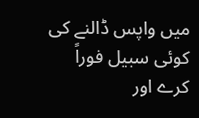میں واپس ڈالنے کی کوئی سبیل فوراً کرے اور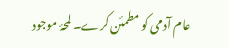عام آدمی کو مطمئن کرے۔ لمحۂ موجود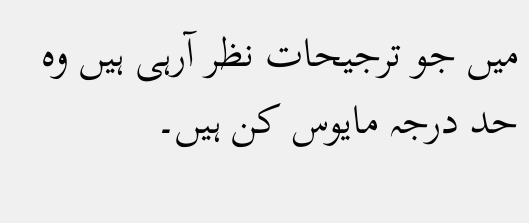میں جو ترجیحات نظر آرہی ہیں وہ حد درجہ مایوس کن ہیں۔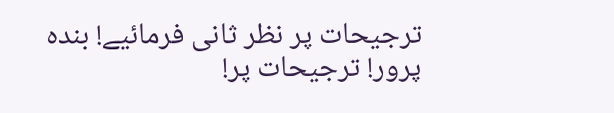ترجیحات پر نظر ثانی فرمائیے! بندہ پرور! ترجیحات پر!